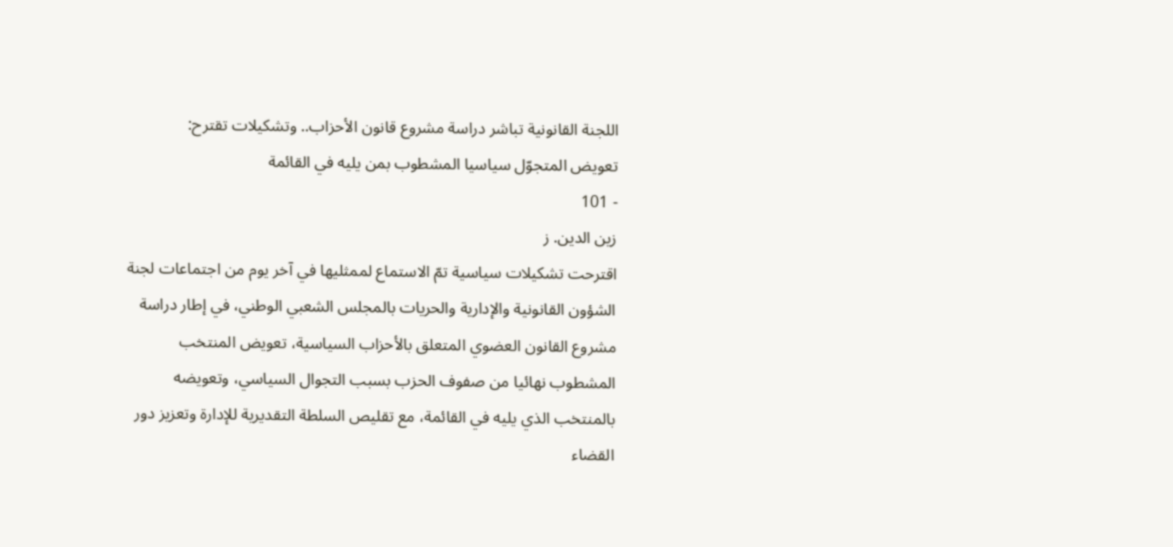اللجنة القانونية تباشر دراسة مشروع قانون الأحزاب.. وتشكيلات تقترح:
تعويض المتجوّل سياسيا المشطوب بمن يليه في القائمة
- 101
زين الدين. ز
اقترحت تشكيلات سياسية تمّ الاستماع لممثليها في آخر يوم من اجتماعات لجنة الشؤون القانونية والإدارية والحريات بالمجلس الشعبي الوطني، في إطار دراسة مشروع القانون العضوي المتعلق بالأحزاب السياسية، تعويض المنتخب المشطوب نهائيا من صفوف الحزب بسبب التجوال السياسي، وتعويضه بالمنتخب الذي يليه في القائمة، مع تقليص السلطة التقديرية للإدارة وتعزيز دور القضاء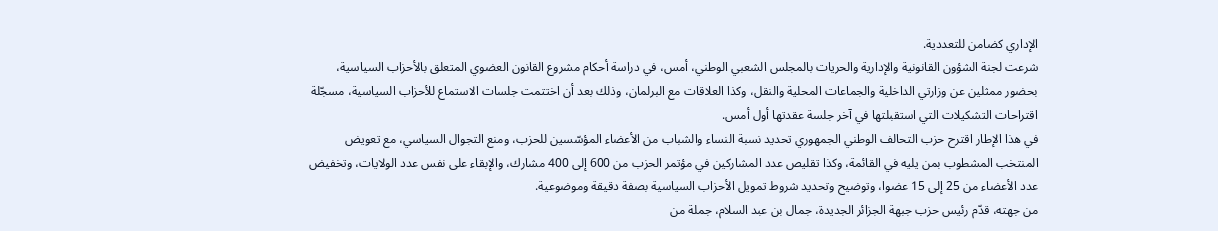الإداري كضامن للتعددية.
شرعت لجنة الشؤون القانونية والإدارية والحريات بالمجلس الشعبي الوطني، أمس، في دراسة أحكام مشروع القانون العضوي المتعلق بالأحزاب السياسية، بحضور ممثلين عن وزارتي الداخلية والجماعات المحلية والنقل، وكذا العلاقات مع البرلمان، وذلك بعد أن اختتمت جلسات الاستماع للأحزاب السياسية، مسجّلة اقتراحات التشكيلات التي استقبلتها في آخر جلسة عقدتها أول أمس.
في هذا الإطار اقترح حزب التحالف الوطني الجمهوري تحديد نسبة النساء والشباب من الأعضاء المؤسّسين للحزب، ومنع التجوال السياسي، مع تعويض المنتخب المشطوب بمن يليه في القائمة، وكذا تقليص عدد المشاركين في مؤتمر الحزب من 600 إلى 400 مشارك، والإبقاء على نفس عدد الولايات، وتخفيض عدد الأعضاء من 25 إلى 15 عضوا، وتوضيح وتحديد شروط تمويل الأحزاب السياسية بصفة دقيقة وموضوعية.
من جهته، قدّم رئيس حزب جبهة الجزائر الجديدة، جمال بن عبد السلام، جملة من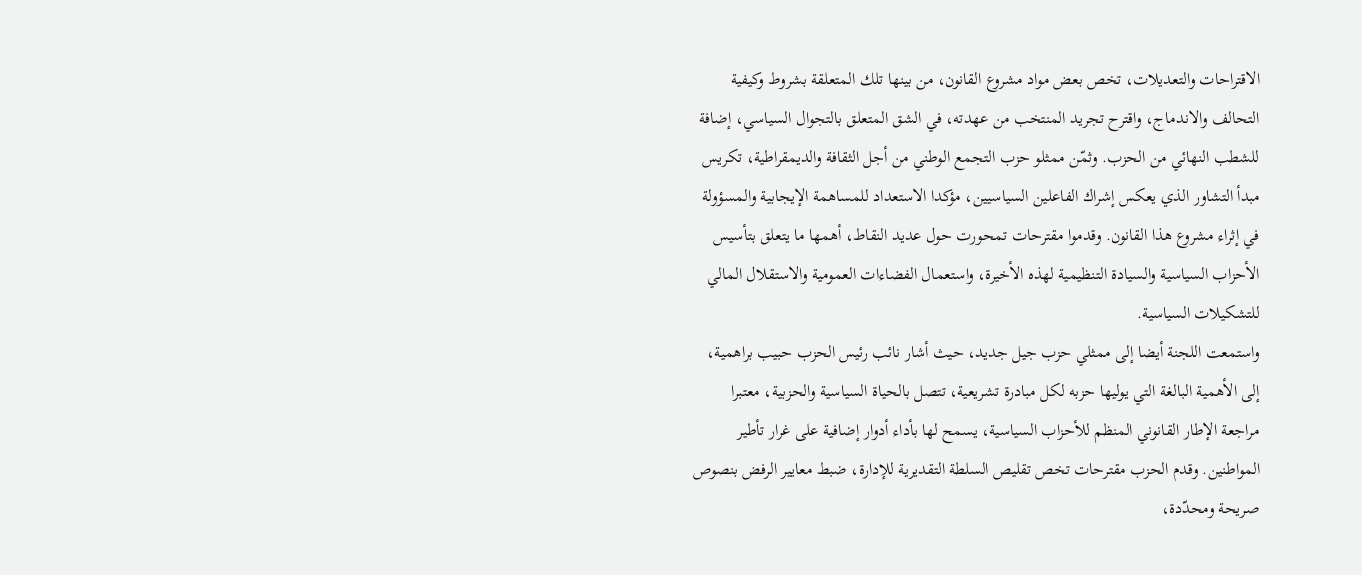الاقتراحات والتعديلات، تخص بعض مواد مشروع القانون، من بينها تلك المتعلقة بشروط وكيفية التحالف والاندماج، واقترح تجريد المنتخب من عهدته، في الشق المتعلق بالتجوال السياسي، إضافة للشطب النهائي من الحزب. وثمّن ممثلو حزب التجمع الوطني من أجل الثقافة والديمقراطية، تكريس مبدأ التشاور الذي يعكس إشراك الفاعلين السياسيين، مؤكدا الاستعداد للمساهمة الإيجابية والمسؤولة في إثراء مشروع هذا القانون. وقدموا مقترحات تمحورت حول عديد النقاط، أهمها ما يتعلق بتأسيس الأحزاب السياسية والسيادة التنظيمية لهذه الأخيرة، واستعمال الفضاءات العمومية والاستقلال المالي للتشكيلات السياسية.
واستمعت اللجنة أيضا إلى ممثلي حزب جيل جديد، حيث أشار نائب رئيس الحزب حبيب براهمية، إلى الأهمية البالغة التي يوليها حزبه لكل مبادرة تشريعية، تتصل بالحياة السياسية والحزبية، معتبرا مراجعة الإطار القانوني المنظم للأحزاب السياسية، يسمح لها بأداء أدوار إضافية على غرار تأطير المواطنين. وقدم الحزب مقترحات تخص تقليص السلطة التقديرية للإدارة، ضبط معايير الرفض بنصوص صريحة ومحدّدة،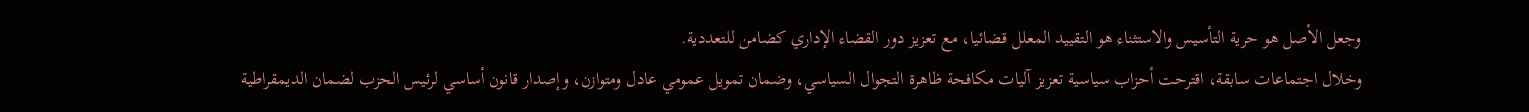وجعل الأصل هو حرية التأسيس والاستثناء هو التقييد المعلل قضائيا، مع تعزيز دور القضاء الإداري كضامن للتعددية.
وخلال اجتماعات سابقة، اقترحت أحزاب سياسية تعزيز آليات مكافحة ظاهرة التجوال السياسي، وضمان تمويل عمومي عادل ومتوازن، وإصدار قانون أساسي لرئيس الحزب لضمان الديمقراطية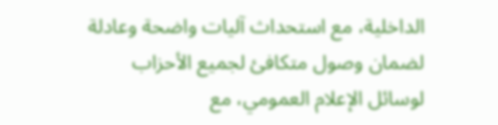الداخلية، مع استحداث آليات واضحة وعادلة لضمان وصول متكافئ لجميع الأحزاب لوسائل الإعلام العمومي، مع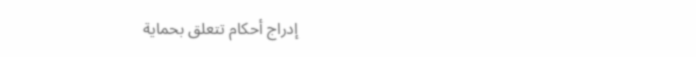إدراج أحكام تتعلق بحماية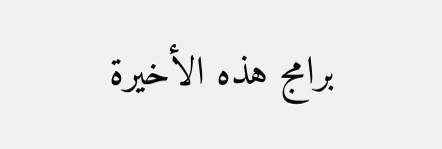برامج هذه الأخيرة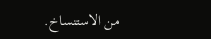من الاستنساخ.